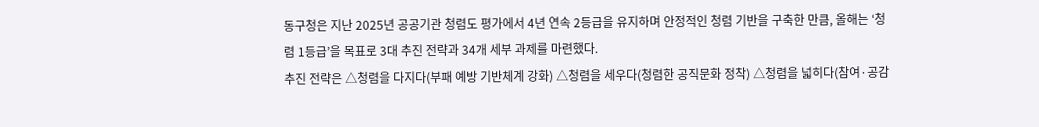동구청은 지난 2025년 공공기관 청렴도 평가에서 4년 연속 2등급을 유지하며 안정적인 청렴 기반을 구축한 만큼, 올해는 ‘청렴 1등급’을 목표로 3대 추진 전략과 34개 세부 과제를 마련했다.
추진 전략은 △청렴을 다지다(부패 예방 기반체계 강화) △청렴을 세우다(청렴한 공직문화 정착) △청렴을 넓히다(참여·공감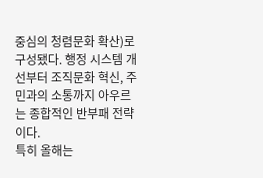중심의 청렴문화 확산)로 구성됐다. 행정 시스템 개선부터 조직문화 혁신, 주민과의 소통까지 아우르는 종합적인 반부패 전략이다.
특히 올해는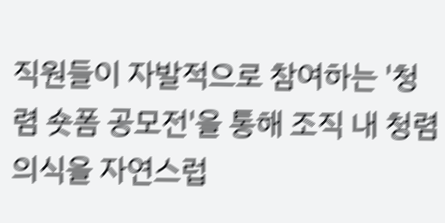직원들이 자발적으로 참여하는 '청렴 숏폼 공모전'을 통해 조직 내 청렴 의식을 자연스럽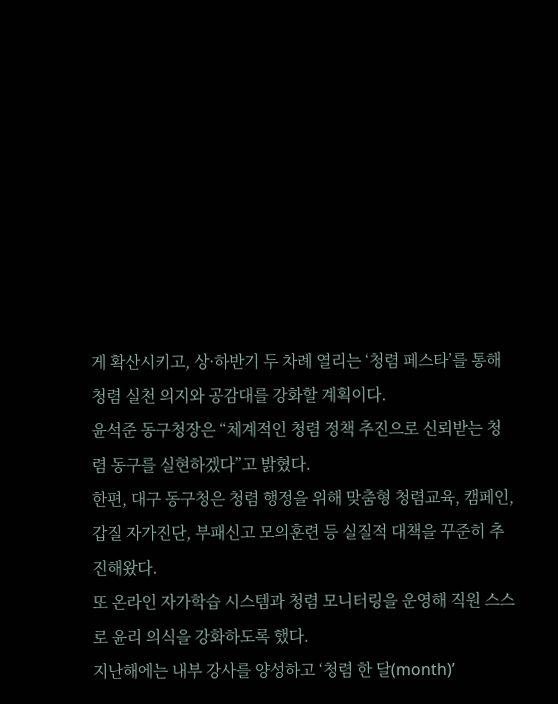게 확산시키고, 상·하반기 두 차례 열리는 ‘청렴 페스타’를 통해 청렴 실천 의지와 공감대를 강화할 계획이다.
윤석준 동구청장은 “체계적인 청렴 정책 추진으로 신뢰받는 청렴 동구를 실현하겠다”고 밝혔다.
한편, 대구 동구청은 청렴 행정을 위해 맞춤형 청렴교육, 캠페인, 갑질 자가진단, 부패신고 모의훈련 등 실질적 대책을 꾸준히 추진해왔다.
또 온라인 자가학습 시스템과 청렴 모니터링을 운영해 직원 스스로 윤리 의식을 강화하도록 했다.
지난해에는 내부 강사를 양성하고 ‘청렴 한 달(month)’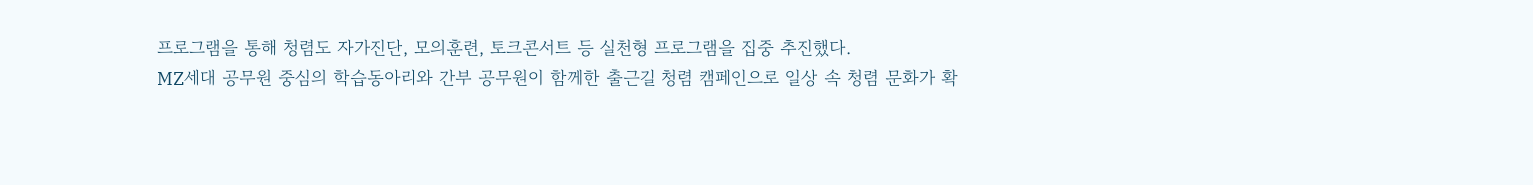프로그램을 통해 청렴도 자가진단, 모의훈련, 토크콘서트 등 실천형 프로그램을 집중 추진했다.
MZ세대 공무원 중심의 학습동아리와 간부 공무원이 함께한 출근길 청렴 캠페인으로 일상 속 청렴 문화가 확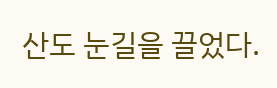산도 눈길을 끌었다.